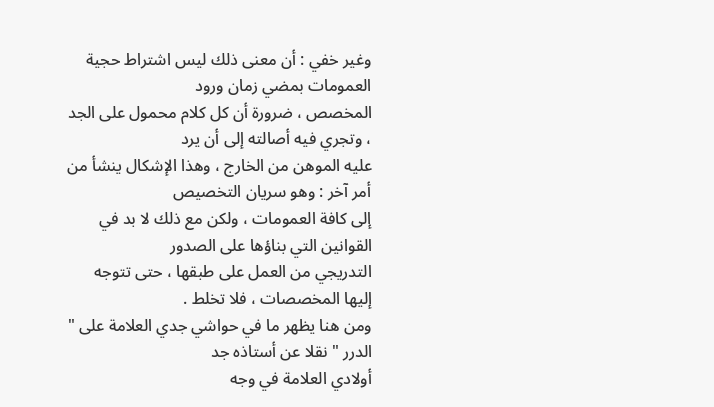وغير خفي : أن معنى ذلك ليس اشتراط حجية العمومات بمضي زمان ورود
المخصص ، ضرورة أن كل كلام محمول على الجد ، وتجري فيه أصالته إلى أن يرد
عليه الموهن من الخارج ، وهذا الإشكال ينشأ من أمر آخر : وهو سريان التخصيص
إلى كافة العمومات ، ولكن مع ذلك لا بد في القوانين التي بناؤها على الصدور
التدريجي من العمل على طبقها ، حتى تتوجه إليها المخصصات ، فلا تخلط .
ومن هنا يظهر ما في حواشي جدي العلامة على " الدرر " نقلا عن أستاذه جد
أولادي العلامة في وجه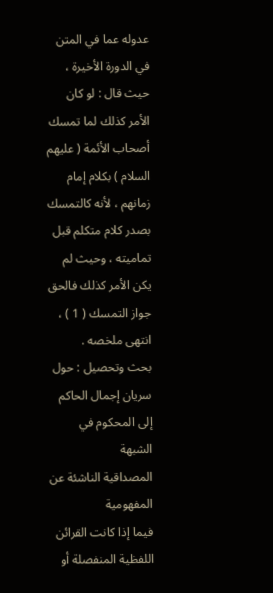عدوله عما في المتن في الدورة الأخيرة ، حيث قال : لو كان
الأمر كذلك لما تمسك أصحاب الأئمة ( عليهم السلام ) بكلام إمام زمانهم ، لأنه كالتمسك
بصدر كلام متكلم قبل تماميته ، وحيث لم يكن الأمر كذلك فالحق جواز التمسك ( 1 ) ،
انتهى ملخصه .
بحث وتحصيل : حول سريان إجمال الحاكم إلى المحكوم في الشبهة
المصداقية الناشئة عن المفهومية
فيما إذا كانت القرائن اللفظية المنفصلة أو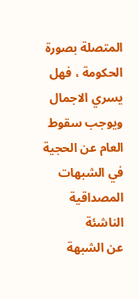المتصلة بصورة الحكومة ، فهل
يسري الاجمال ويوجب سقوط العام عن الحجية في الشبهات المصداقية الناشئة
عن الشبهة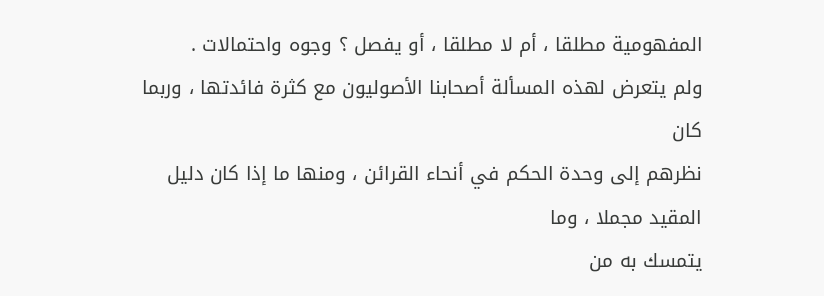المفهومية مطلقا ، أم لا مطلقا ، أو يفصل ؟ وجوه واحتمالات .
ولم يتعرض لهذه المسألة أصحابنا الأصوليون مع كثرة فائدتها ، وربما كان
نظرهم إلى وحدة الحكم في أنحاء القرائن ، ومنها ما إذا كان دليل المقيد مجملا ، وما
يتمسك به من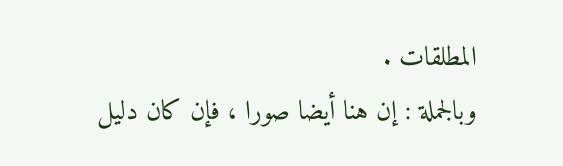المطلقات .
وبالجملة : إن هنا أيضا صورا ، فإن كان دليل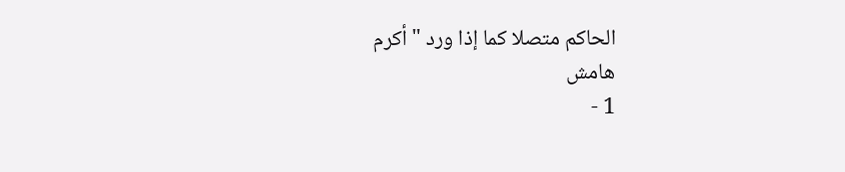الحاكم متصلا كما إذا ورد " أكرم
هامش
1 -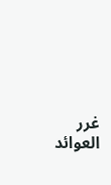غرر العوائد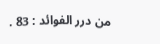من درر الفوائد : 83 .